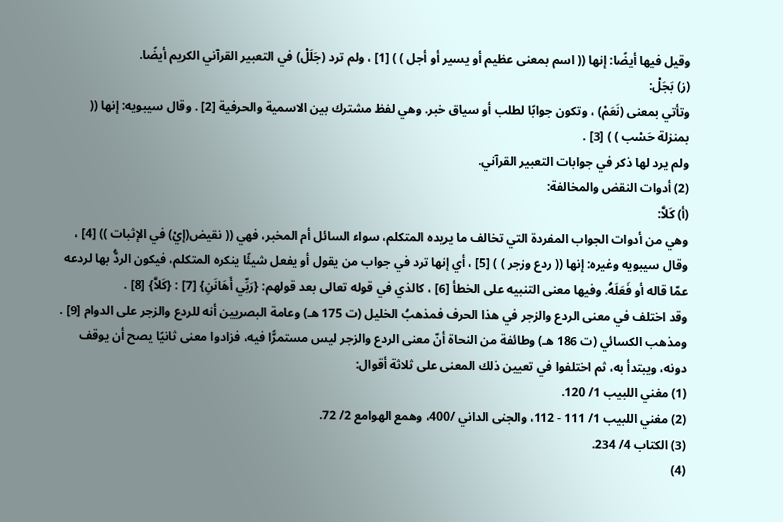وقيل فيها أيضًا: إنها (( اسم بمعنى عظيم أو يسير أو أجل ) ) [1] ، ولم ترد (جَلَلْ) في التعبير القرآني الكريم أيضًا.
(ز) بَجَلْ:
وتأتي بمعنى (نَعَمْ) ، وتكون جوابًا لطلب أو سياق خبر. وهي لفظ مشترك بين الاسمية والحرفية [2] . وقال سيبويه: إنها (( بمنزلة حَسْب ) ) [3] .
ولم يرد لها ذكر في جوابات التعبير القرآني.
(2) أدوات النقض والمخالفة:
(أ) كَلاَّ:
وهي من أدوات الجواب المفردة التي تخالف ما يريده المتكلم، سواء السائل أم المخبر، فهي (( نقيض(إيْ) في الإثبات )) [4] ، وقال سيبويه وغيره: إنها (( ردع وزجر ) ) [5] ، أي إنها ترد في جواب من يقول أو يفعل شيئًا ينكره المتكلم، فيكون الردُّ بها لردعه عمّا قاله أو فَعَلَهُ. وفيها معنى التنبيه على الخطأ [6] ، كالذي في قوله تعالى بعد قولهم: {رَبِّي أَهَانَنِ} [7] : {كَلاَّ} [8] .
وقد اختلف في معنى الردع والزجر في هذا الحرف فمذهبُ الخليل (ت 175 هـ) وعامة البصريين أنه للردع والزجر على الدوام [9] .
ومذهب الكسائي (ت 186 هـ) وطائفة من النحاة أنّ معنى الردع والزجر ليس مستمرًّا فيه، فزادوا معنى ثانيًا يصح أن يوقف دونه، ويبتدأ به، ثم اختلفوا في تعيين ذلك المعنى على ثلاثة أقوال:
(1) مغني اللبيب 1/ 120.
(2) مغني اللبيب 1/ 111 - 112، والجنى الداني /400، وهمع الهوامع 2/ 72.
(3) الكتاب 4/ 234.
(4)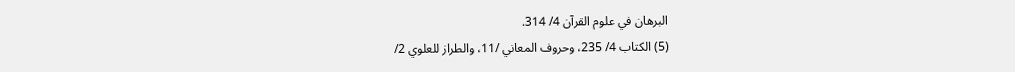البرهان في علوم القرآن 4/ 314.
(5) الكتاب 4/ 235، وحروف المعاني /11، والطراز للعلوي 2/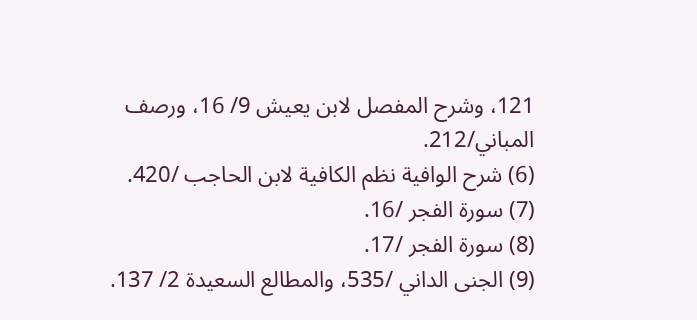121، وشرح المفصل لابن يعيش 9/ 16، ورصف المباني/212.
(6) شرح الوافية نظم الكافية لابن الحاجب /420.
(7) سورة الفجر /16.
(8) سورة الفجر /17.
(9) الجنى الداني /535، والمطالع السعيدة 2/ 137.